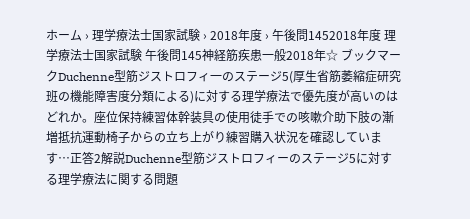ホーム › 理学療法士国家試験 › 2018年度 › 午後問1452018年度 理学療法士国家試験 午後問145神経筋疾患一般2018年☆ ブックマークDuchenne型筋ジストロフィ一のステージ5(厚生省筋萎縮症研究班の機能障害度分類による)に対する理学療法で優先度が高いのはどれか。座位保持練習体幹装具の使用徒手での咳嗽介助下肢の漸増抵抗運動椅子からの立ち上がり練習購入状況を確認しています…正答2解説Duchenne型筋ジストロフィーのステージ5に対する理学療法に関する問題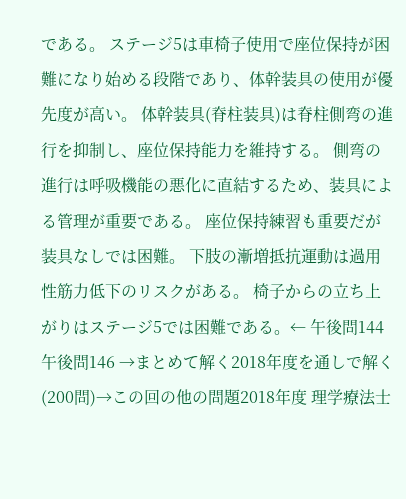である。 ステージ5は車椅子使用で座位保持が困難になり始める段階であり、体幹装具の使用が優先度が高い。 体幹装具(脊柱装具)は脊柱側弯の進行を抑制し、座位保持能力を維持する。 側弯の進行は呼吸機能の悪化に直結するため、装具による管理が重要である。 座位保持練習も重要だが装具なしでは困難。 下肢の漸増抵抗運動は過用性筋力低下のリスクがある。 椅子からの立ち上がりはステージ5では困難である。← 午後問144午後問146 →まとめて解く2018年度を通しで解く(200問)→この回の他の問題2018年度 理学療法士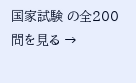国家試験 の全200問を見る →